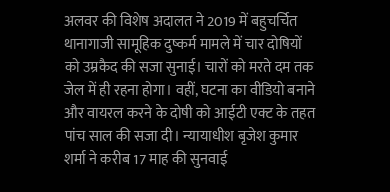अलवर की विशेष अदालत ने 2019 में बहुचर्चित थानागाजी सामूहिक दुष्कर्म मामले में चार दोषियों को उम्रकैद की सजा सुनाई। चारों को मरते दम तक जेल में ही रहना होगा। वहीं, घटना का वीडियो बनाने और वायरल करने के दोषी को आईटी एक्ट के तहत पांच साल की सजा दी। न्यायाधीश बृजेश कुमार शर्मा ने करीब 17 माह की सुनवाई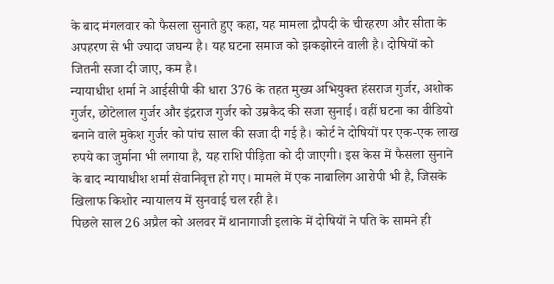के बाद मंगलवार को फैसला सुनाते हुए कहा, यह मामला द्रौपदी के चीरहरण और सीता के अपहरण से भी ज्यादा जघन्य है। यह घटना समाज को झकझोरने वाली है। दोषियों को जितनी सजा दी जाए, कम है।
न्यायाधीश शर्मा ने आईसीपी की धारा 376 के तहत मुख्य अभियुक्त हंसराज गुर्जर, अशोक गुर्जर, छोटेलाल गुर्जर और इंद्रराज गुर्जर को उम्रकैद की सजा सुनाई। वहीं घटना का वीडियो बनाने वाले मुकेश गुर्जर को पांच साल की सजा दी गई है। कोर्ट ने दोषियों पर एक-एक लाख रुपये का जुर्माना भी लगाया है, यह राशि पीड़िता को दी जाएगी। इस केस में फैसला सुनाने के बाद न्यायाधीश शर्मा सेवानिवृत्त हो गए। मामले में एक नाबालिग आरोपी भी है, जिसके खिलाफ किशोर न्यायालय में सुनवाई चल रही है।
पिछले साल 26 अप्रैल को अलवर में थानागाजी इलाके में दोषियों ने पति के सामने ही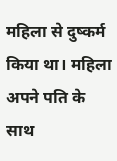महिला से दुष्कर्म किया था। महिला अपने पति के साथ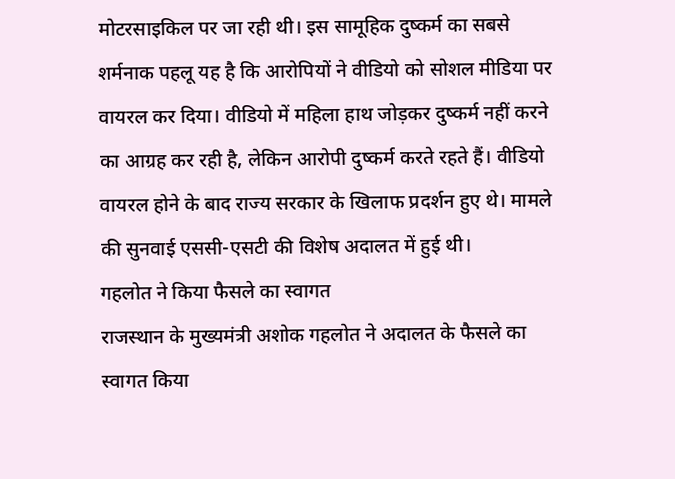मोटरसाइकिल पर जा रही थी। इस सामूहिक दुष्कर्म का सबसे शर्मनाक पहलू यह है कि आरोपियों ने वीडियो को सोशल मीडिया पर वायरल कर दिया। वीडियो में महिला हाथ जोड़कर दुष्कर्म नहीं करने का आग्रह कर रही है, लेकिन आरोपी दुष्कर्म करते रहते हैं। वीडियो वायरल होने के बाद राज्य सरकार के खिलाफ प्रदर्शन हुए थे। मामले की सुनवाई एससी-एसटी की विशेष अदालत में हुई थी।
गहलोत ने किया फैसले का स्वागत
राजस्थान के मुख्यमंत्री अशोक गहलोत ने अदालत के फैसले का स्वागत किया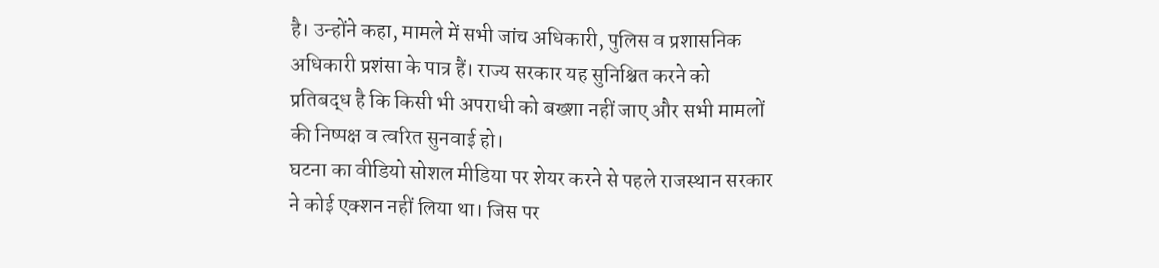है। उन्होंने कहा, मामले में सभी जांच अधिकारी, पुलिस व प्रशासनिक अधिकारी प्रशंसा के पात्र हैं। राज्य सरकार यह सुनिश्चित करने को प्रतिबद्ध है कि किसी भी अपराधी को बख्शा नहीं जाए और सभी मामलों की निष्पक्ष व त्वरित सुनवाई हो।
घटना का वीडियो सोशल मीडिया पर शेयर करने से पहले राजस्थान सरकार ने कोई एक्शन नहीं लिया था। जिस पर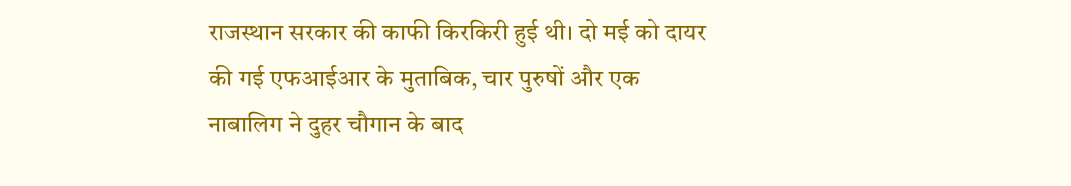राजस्थान सरकार की काफी किरकिरी हुई थी। दो मई को दायर की गई एफआईआर के मुताबिक, चार पुरुषों और एक नाबालिग ने दुहर चौगान के बाद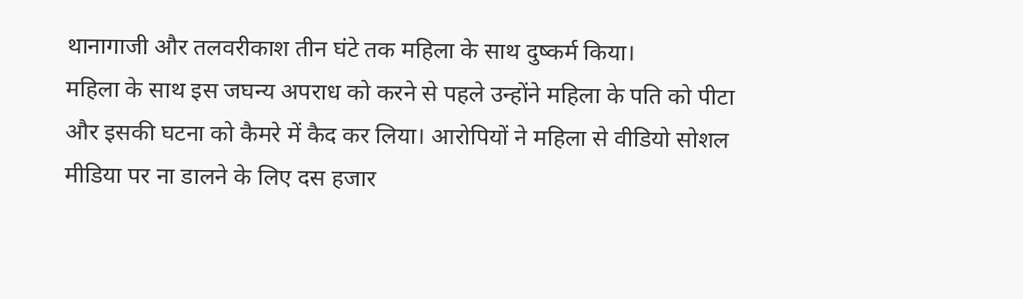थानागाजी और तलवरीकाश तीन घंटे तक महिला के साथ दुष्कर्म किया।
महिला के साथ इस जघन्य अपराध को करने से पहले उन्होंने महिला के पति को पीटा और इसकी घटना को कैमरे में कैद कर लिया। आरोपियों ने महिला से वीडियो सोशल मीडिया पर ना डालने के लिए दस हजार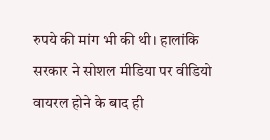रुपये की मांग भी की थी। हालांकि सरकार ने सोशल मीडिया पर वीडियो वायरल होने के बाद ही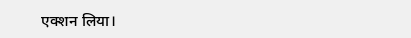एक्शन लिया।